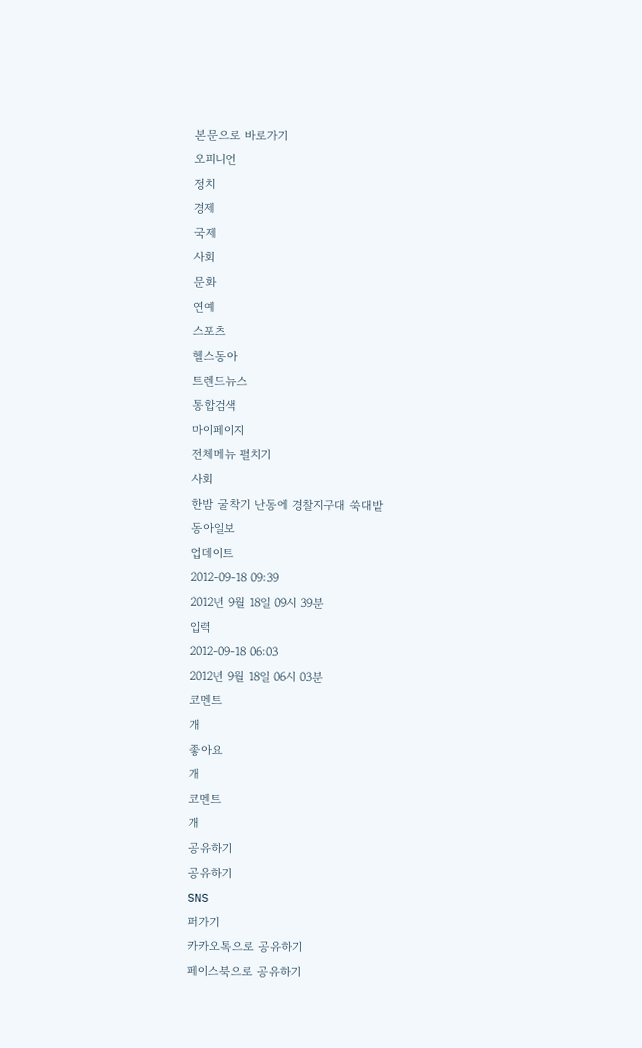본문으로 바로가기
오피니언
정치
경제
국제
사회
문화
연예
스포츠
헬스동아
트렌드뉴스
통합검색
마이페이지
전체메뉴 펼치기
사회
한밤 굴착기 난동에 경찰지구대 쑥대밭
동아일보
업데이트
2012-09-18 09:39
2012년 9월 18일 09시 39분
입력
2012-09-18 06:03
2012년 9월 18일 06시 03분
코멘트
개
좋아요
개
코멘트
개
공유하기
공유하기
SNS
퍼가기
카카오톡으로 공유하기
페이스북으로 공유하기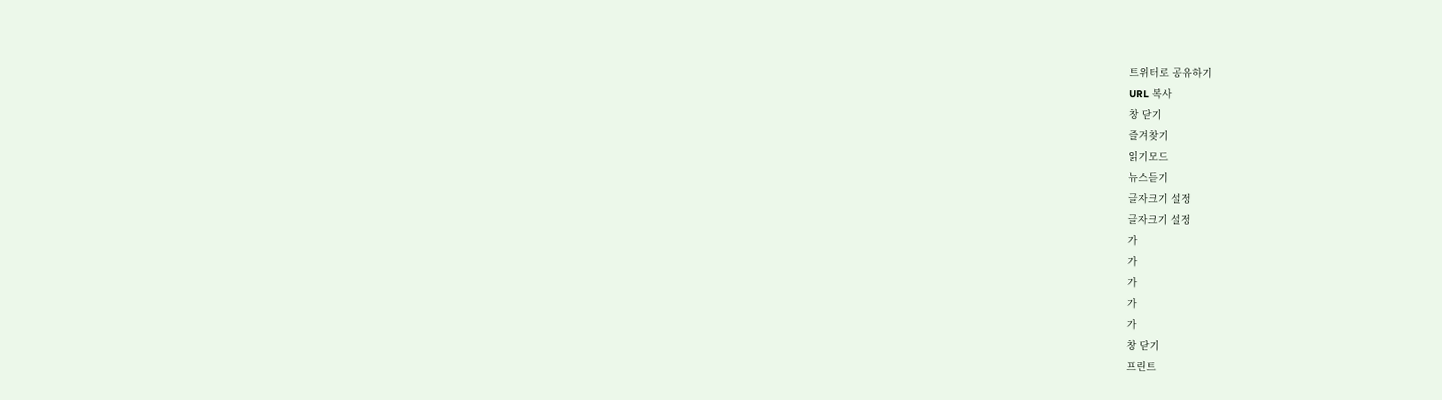트위터로 공유하기
URL 복사
창 닫기
즐겨찾기
읽기모드
뉴스듣기
글자크기 설정
글자크기 설정
가
가
가
가
가
창 닫기
프린트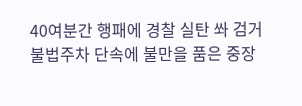40여분간 행패에 경찰 실탄 쏴 검거
불법주차 단속에 불만을 품은 중장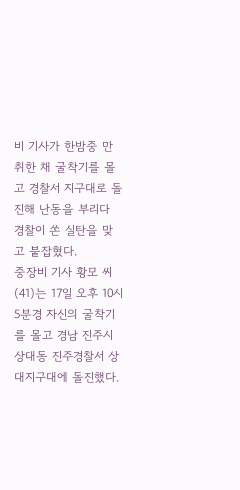비 기사가 한밤중 만취한 채 굴착기를 몰고 경찰서 지구대로 돌진해 난동을 부리다 경찰이 쏜 실탄을 맞고 붙잡혔다.
중장비 기사 황모 씨(41)는 17일 오후 10시5분경 자신의 굴착기를 몰고 경남 진주시 상대동 진주경찰서 상대지구대에 돌진했다.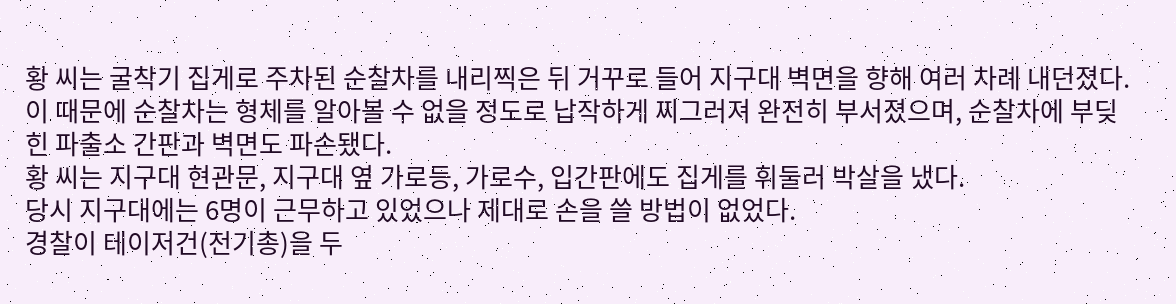황 씨는 굴착기 집게로 주차된 순찰차를 내리찍은 뒤 거꾸로 들어 지구대 벽면을 향해 여러 차례 내던졌다.
이 때문에 순찰차는 형체를 알아볼 수 없을 정도로 납작하게 찌그러져 완전히 부서졌으며, 순찰차에 부딪힌 파출소 간판과 벽면도 파손됐다.
황 씨는 지구대 현관문, 지구대 옆 가로등, 가로수, 입간판에도 집게를 휘둘러 박살을 냈다.
당시 지구대에는 6명이 근무하고 있었으나 제대로 손을 쓸 방법이 없었다.
경찰이 테이저건(전기총)을 두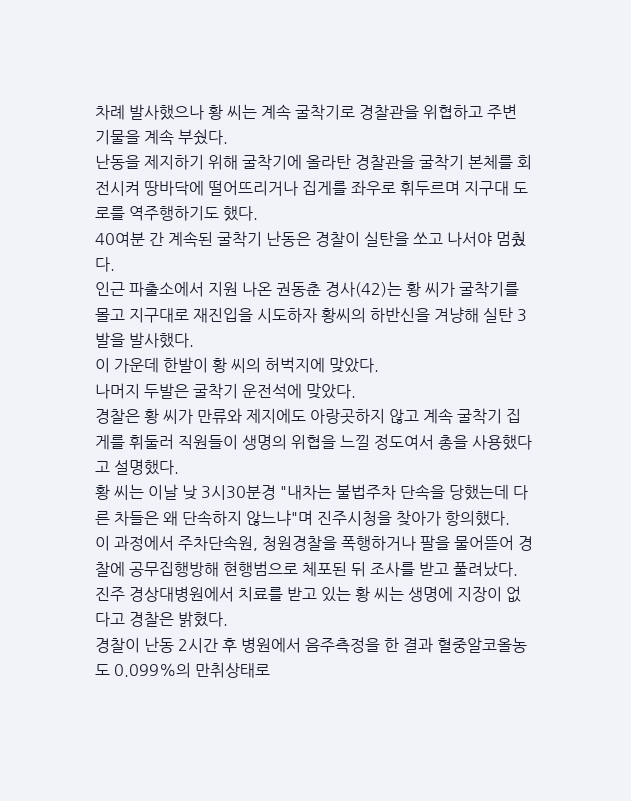차례 발사했으나 황 씨는 계속 굴착기로 경찰관을 위협하고 주변 기물을 계속 부쉈다.
난동을 제지하기 위해 굴착기에 올라탄 경찰관을 굴착기 본체를 회전시켜 땅바닥에 떨어뜨리거나 집게를 좌우로 휘두르며 지구대 도로를 역주행하기도 했다.
40여분 간 계속된 굴착기 난동은 경찰이 실탄을 쏘고 나서야 멈췄다.
인근 파출소에서 지원 나온 권동춘 경사(42)는 황 씨가 굴착기를 몰고 지구대로 재진입을 시도하자 황씨의 하반신을 겨냥해 실탄 3발을 발사했다.
이 가운데 한발이 황 씨의 허벅지에 맞았다.
나머지 두발은 굴착기 운전석에 맞았다.
경찰은 황 씨가 만류와 제지에도 아랑곳하지 않고 계속 굴착기 집게를 휘둘러 직원들이 생명의 위협을 느낄 정도여서 총을 사용했다고 설명했다.
황 씨는 이날 낮 3시30분경 "내차는 불법주차 단속을 당했는데 다른 차들은 왜 단속하지 않느냐"며 진주시청을 찾아가 항의했다.
이 과정에서 주차단속원, 청원경찰을 폭행하거나 팔을 물어뜯어 경찰에 공무집행방해 현행범으로 체포된 뒤 조사를 받고 풀려났다.
진주 경상대병원에서 치료를 받고 있는 황 씨는 생명에 지장이 없다고 경찰은 밝혔다.
경찰이 난동 2시간 후 병원에서 음주측정을 한 결과 혈중알코올농도 0.099%의 만취상태로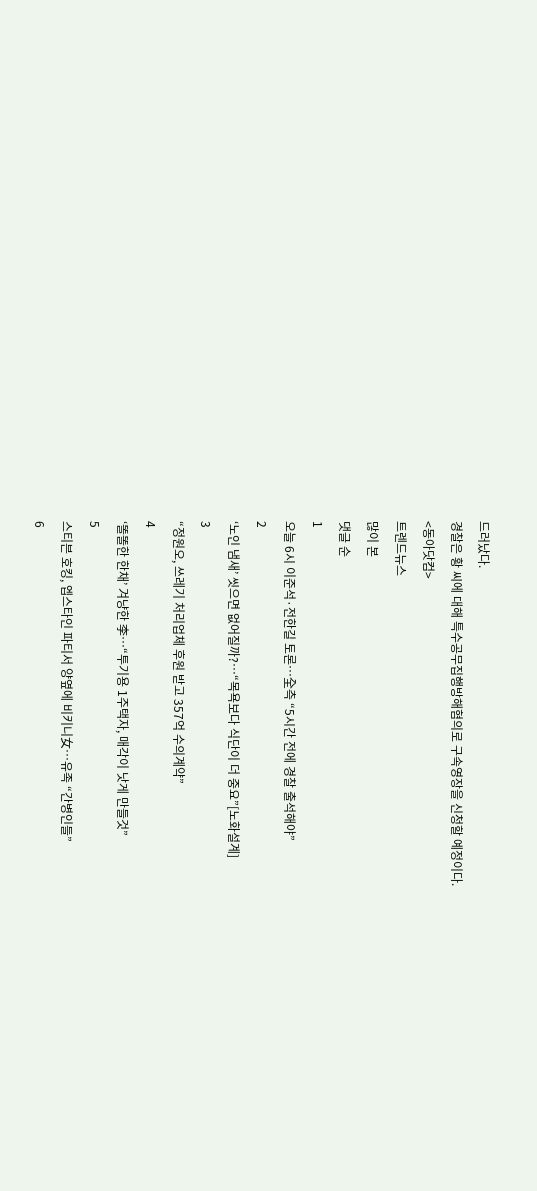드러났다.
경찰은 황 씨에 대해 특수공무집행방해혐의로 구속영장을 신청할 예정이다.
<동아닷컴>
트렌드뉴스
많이 본
댓글 순
1
오늘 6시 이준석·전한길 토론…全측 “5시간 전에 경찰 출석해야”
2
‘노인 냄새’ 씻으면 없어질까?…“목욕보다 식단이 더 중요”[노화설계]
3
“정원오, 쓰레기 처리업체 후원 받고 357억 수의계약”
4
‘똘똘한 한채’ 겨냥한 李…“투기용 1주택자, 매각이 낫게 만들것”
5
스티븐 호킹, 엡스타인 파티서 양옆에 비키니女…유족 “간병인들”
6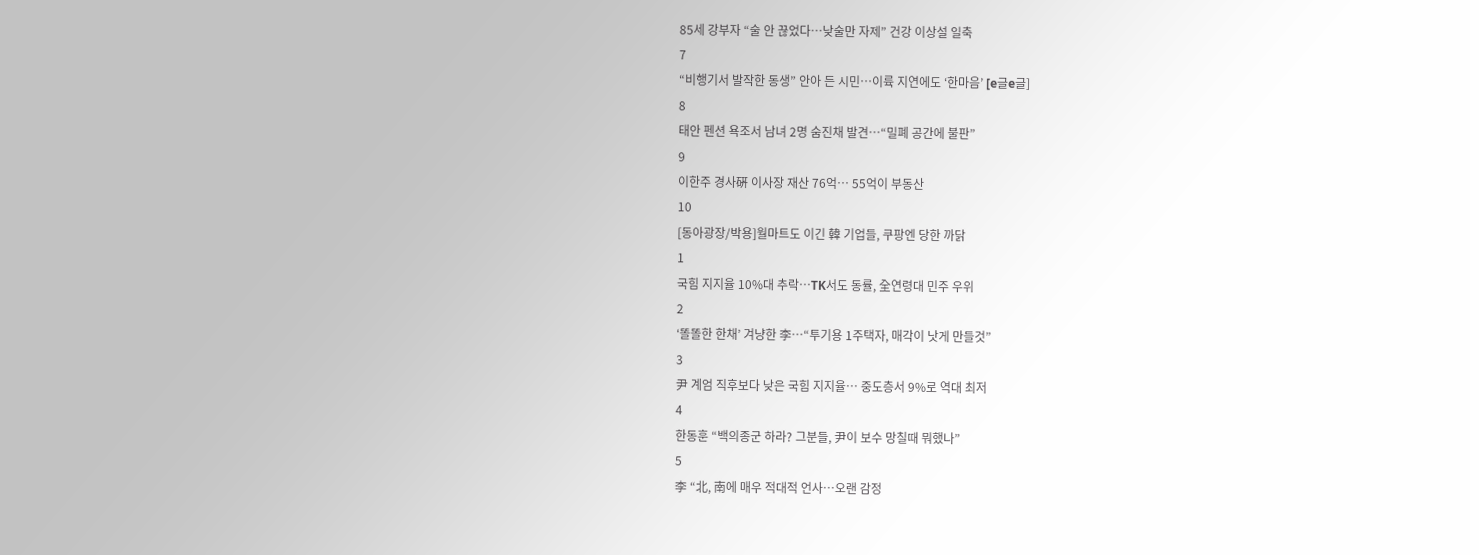85세 강부자 “술 안 끊었다…낮술만 자제” 건강 이상설 일축
7
“비행기서 발작한 동생” 안아 든 시민…이륙 지연에도 ‘한마음’ [e글e글]
8
태안 펜션 욕조서 남녀 2명 숨진채 발견…“밀폐 공간에 불판”
9
이한주 경사硏 이사장 재산 76억… 55억이 부동산
10
[동아광장/박용]월마트도 이긴 韓 기업들, 쿠팡엔 당한 까닭
1
국힘 지지율 10%대 추락…TK서도 동률, 全연령대 민주 우위
2
‘똘똘한 한채’ 겨냥한 李…“투기용 1주택자, 매각이 낫게 만들것”
3
尹 계엄 직후보다 낮은 국힘 지지율… 중도층서 9%로 역대 최저
4
한동훈 “백의종군 하라? 그분들, 尹이 보수 망칠때 뭐했나”
5
李 “北, 南에 매우 적대적 언사…오랜 감정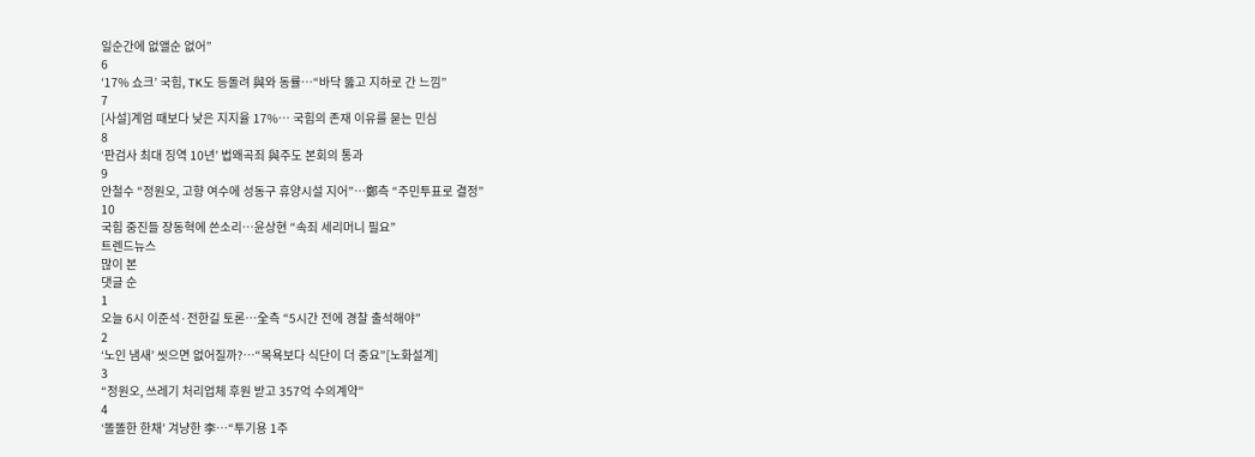일순간에 없앨순 없어”
6
‘17% 쇼크’ 국힘, TK도 등돌려 與와 동률…“바닥 뚫고 지하로 간 느낌”
7
[사설]계엄 때보다 낮은 지지율 17%… 국힘의 존재 이유를 묻는 민심
8
‘판검사 최대 징역 10년’ 법왜곡죄 與주도 본회의 통과
9
안철수 “정원오, 고향 여수에 성동구 휴양시설 지어”…鄭측 “주민투표로 결정”
10
국힘 중진들 장동혁에 쓴소리…윤상현 “속죄 세리머니 필요”
트렌드뉴스
많이 본
댓글 순
1
오늘 6시 이준석·전한길 토론…全측 “5시간 전에 경찰 출석해야”
2
‘노인 냄새’ 씻으면 없어질까?…“목욕보다 식단이 더 중요”[노화설계]
3
“정원오, 쓰레기 처리업체 후원 받고 357억 수의계약”
4
‘똘똘한 한채’ 겨냥한 李…“투기용 1주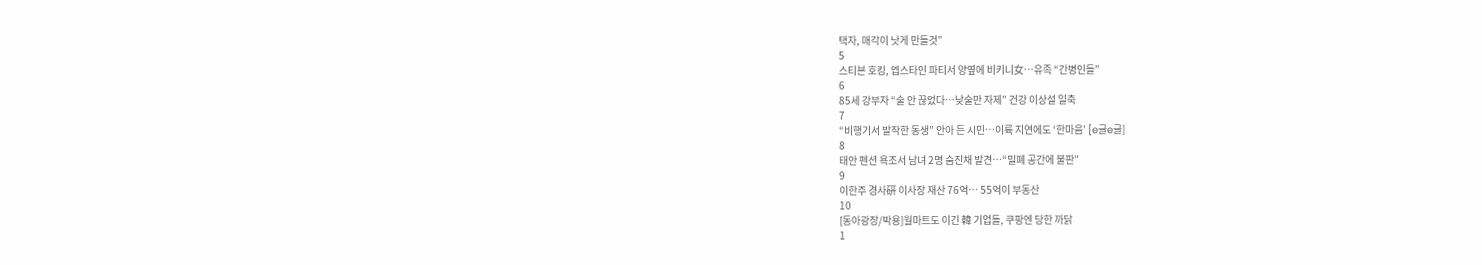택자, 매각이 낫게 만들것”
5
스티븐 호킹, 엡스타인 파티서 양옆에 비키니女…유족 “간병인들”
6
85세 강부자 “술 안 끊었다…낮술만 자제” 건강 이상설 일축
7
“비행기서 발작한 동생” 안아 든 시민…이륙 지연에도 ‘한마음’ [e글e글]
8
태안 펜션 욕조서 남녀 2명 숨진채 발견…“밀폐 공간에 불판”
9
이한주 경사硏 이사장 재산 76억… 55억이 부동산
10
[동아광장/박용]월마트도 이긴 韓 기업들, 쿠팡엔 당한 까닭
1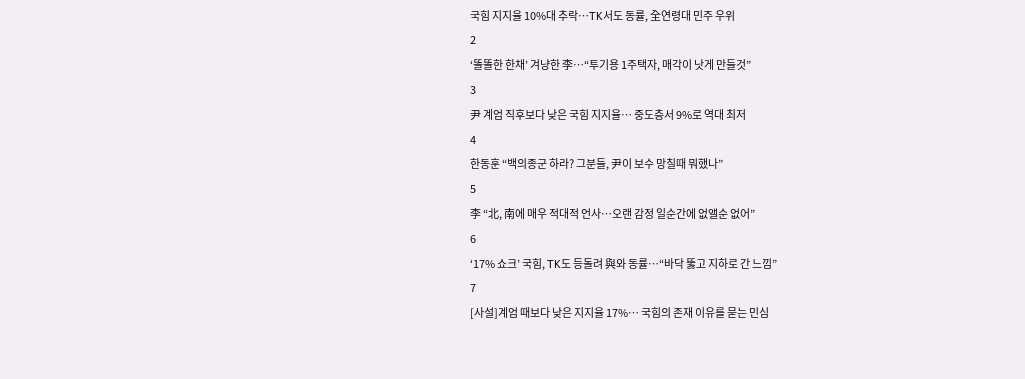국힘 지지율 10%대 추락…TK서도 동률, 全연령대 민주 우위
2
‘똘똘한 한채’ 겨냥한 李…“투기용 1주택자, 매각이 낫게 만들것”
3
尹 계엄 직후보다 낮은 국힘 지지율… 중도층서 9%로 역대 최저
4
한동훈 “백의종군 하라? 그분들, 尹이 보수 망칠때 뭐했나”
5
李 “北, 南에 매우 적대적 언사…오랜 감정 일순간에 없앨순 없어”
6
‘17% 쇼크’ 국힘, TK도 등돌려 與와 동률…“바닥 뚫고 지하로 간 느낌”
7
[사설]계엄 때보다 낮은 지지율 17%… 국힘의 존재 이유를 묻는 민심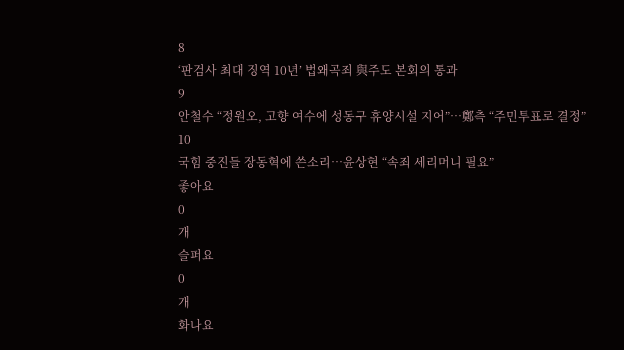8
‘판검사 최대 징역 10년’ 법왜곡죄 與주도 본회의 통과
9
안철수 “정원오, 고향 여수에 성동구 휴양시설 지어”…鄭측 “주민투표로 결정”
10
국힘 중진들 장동혁에 쓴소리…윤상현 “속죄 세리머니 필요”
좋아요
0
개
슬퍼요
0
개
화나요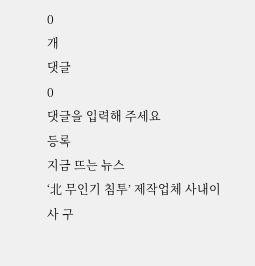0
개
댓글
0
댓글을 입력해 주세요
등록
지금 뜨는 뉴스
‘北 무인기 침투’ 제작업체 사내이사 구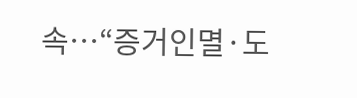속…“증거인멸·도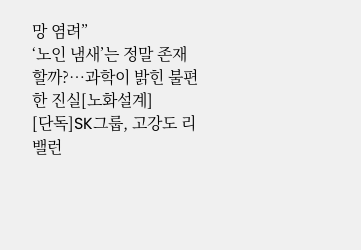망 염려”
‘노인 냄새’는 정말 존재할까?…과학이 밝힌 불편한 진실[노화설계]
[단독]SK그룹, 고강도 리밸런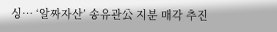싱… ‘알짜자산’ 송유관公 지분 매각 추진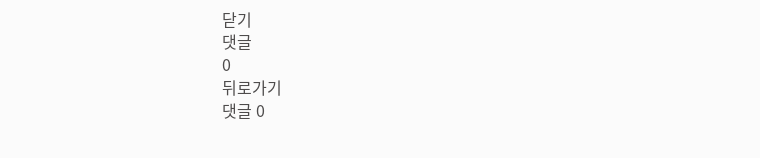닫기
댓글
0
뒤로가기
댓글 0